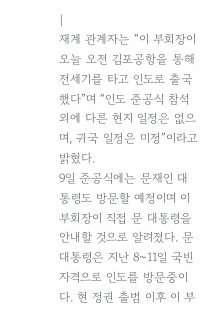|
재계 관계자는 “이 부회장이 오늘 오전 김포공항을 통해 전세기를 타고 인도로 출국했다”며 “인도 준공식 참석 외에 다른 현지 일정은 없으며, 귀국 일정은 미정”이라고 밝혔다.
9일 준공식에는 문재인 대통령도 방문할 예정이며 이 부회장이 직접 문 대통령을 안내할 것으로 알려졌다. 문 대통령은 지난 8~11일 국빈자격으로 인도를 방문중이다. 현 정권 출범 이후 이 부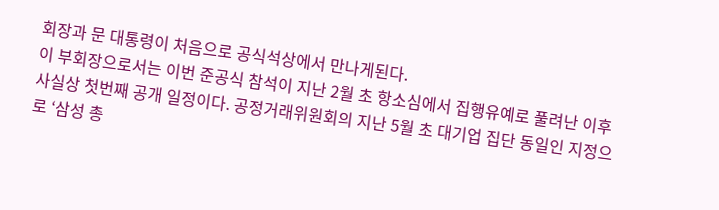회장과 문 대통령이 처음으로 공식석상에서 만나게된다.
이 부회장으로서는 이번 준공식 참석이 지난 2월 초 항소심에서 집행유예로 풀려난 이후 사실상 첫번째 공개 일정이다. 공정거래위원회의 지난 5월 초 대기업 집단 동일인 지정으로 ‘삼성 총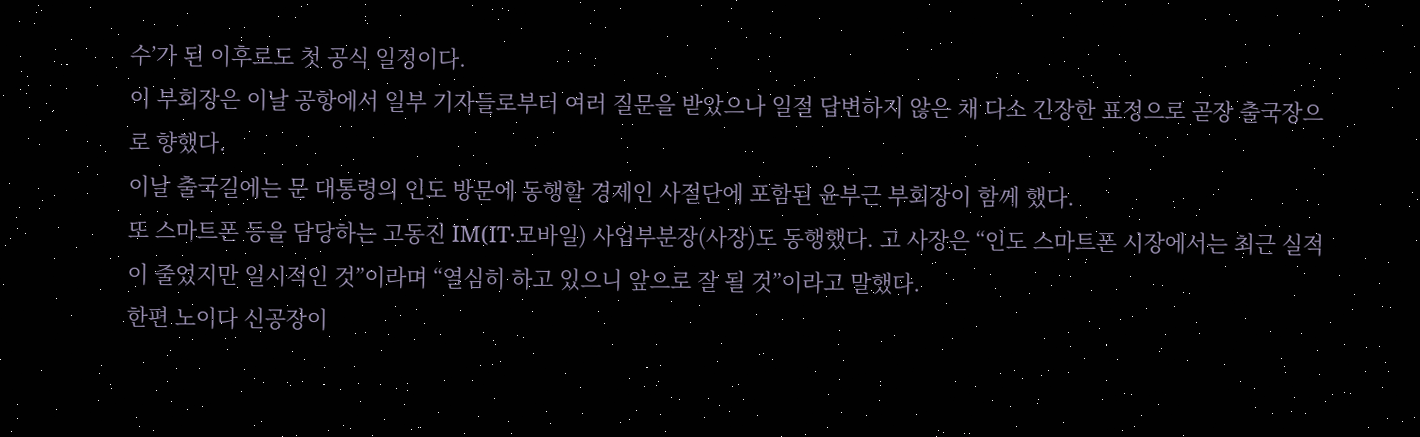수’가 된 이후로도 첫 공식 일정이다.
이 부회장은 이날 공항에서 일부 기자들로부터 여러 질문을 받았으나 일절 답변하지 않은 채 다소 긴장한 표정으로 곧장 출국장으로 향했다.
이날 출국길에는 문 대통령의 인도 방문에 동행할 경제인 사절단에 포함된 윤부근 부회장이 함께 했다.
또 스마트폰 등을 담당하는 고동진 IM(IT·모바일) 사업부분장(사장)도 동행했다. 고 사장은 “인도 스마트폰 시장에서는 최근 실적이 줄었지만 일시적인 것”이라며 “열심히 하고 있으니 앞으로 잘 될 것”이라고 말했다.
한편 노이다 신공장이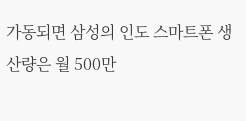가동되면 삼성의 인도 스마트폰 생산량은 월 500만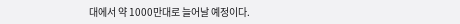대에서 약 1000만대로 늘어날 예정이다.